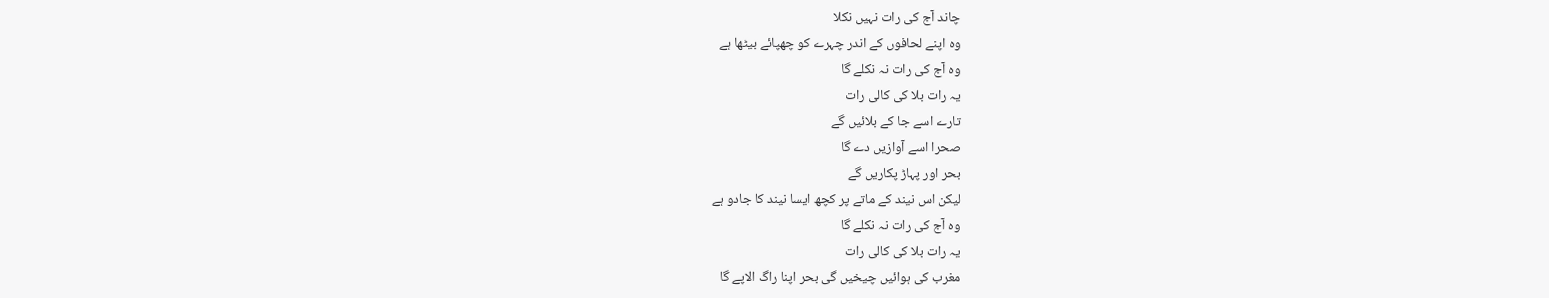چاند آج کی رات نہیں نکلا
وہ اپنے لحافوں کے اندر چہرے کو چھپائے بیٹھا ہے
وہ آج کی رات نہ نکلے گا
یہ رات بلا کی کالی رات
تارے اسے جا کے بلائیں گے
صحرا اسے آوازیں دے گا
بحر اور پہاڑ پکاریں گے
لیکن اس نیند کے ماتے پر کچھ ایسا نیند کا جادو ہے
وہ آج کی رات نہ نکلے گا
یہ رات بلا کی کالی رات
مغرب کی ہوائیں چیخیں گی بحر اپنا راگ الاپے گا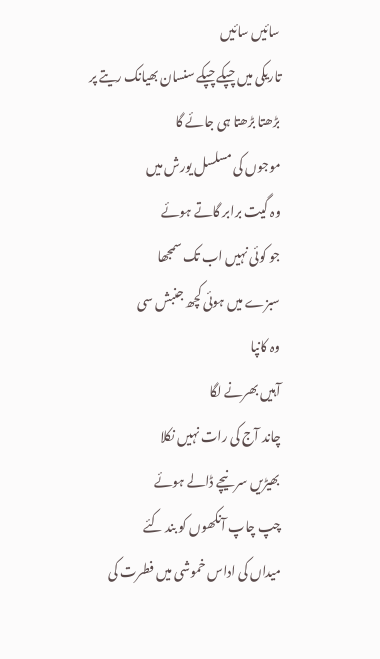سائیں سائیں
تاریکی میں چپکے چپکے سنسان بھیانک ریتے پر
بڑھتا بڑھتا ہی جائے گا
موجوں کی مسلسل یورش میں
وہ گیت برابر گاتے ہوئے
جو کوئی نہیں اب تک سمجھا
سبزے میں ہوئی کچھ جنبش سی
وہ کانپا
آہیں بھرنے لگا
چاند آج کی رات نہیں نکلا
بھیڑیں سر نیچے ڈالے ہوئے
چپ چاپ آنکھوں کو بند کئے
میداں کی اداس خموشی میں فطرت کی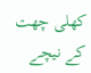کھلی چھت کے نیچے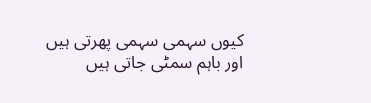کیوں سہمی سہمی پھرتی ہیں
اور باہم سمٹی جاتی ہیں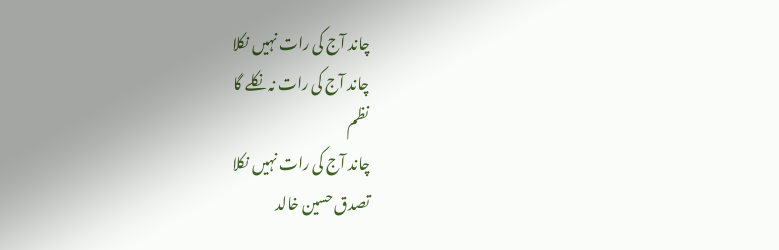چاند آج کی رات نہیں نکلا
چاند آج کی رات نہ نکلے گا
نظم
چاند آج کی رات نہیں نکلا
تصدق حسین خالد